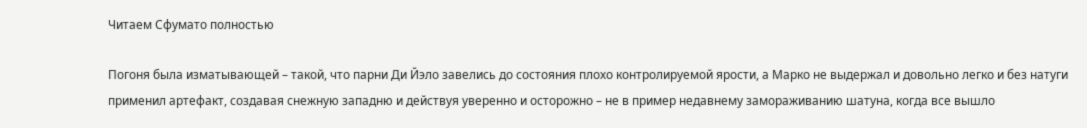Читаем Сфумато полностью

Погоня была изматывающей – такой, что парни Ди Йэло завелись до состояния плохо контролируемой ярости, а Марко не выдержал и довольно легко и без натуги применил артефакт, создавая снежную западню и действуя уверенно и осторожно – не в пример недавнему замораживанию шатуна, когда все вышло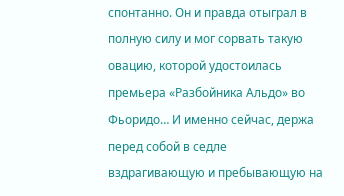спонтанно. Он и правда отыграл в полную силу и мог сорвать такую овацию, которой удостоилась премьера «Разбойника Альдо» во Фьоридо… И именно сейчас, держа перед собой в седле вздрагивающую и пребывающую на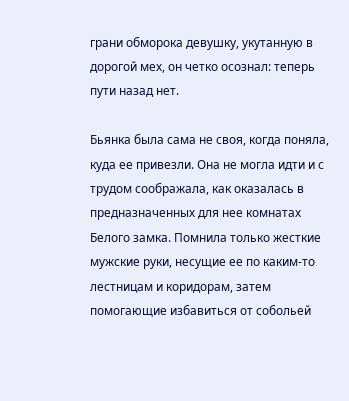грани обморока девушку, укутанную в дорогой мех, он четко осознал: теперь пути назад нет.

Бьянка была сама не своя, когда поняла, куда ее привезли. Она не могла идти и с трудом соображала, как оказалась в предназначенных для нее комнатах Белого замка. Помнила только жесткие мужские руки, несущие ее по каким-то лестницам и коридорам, затем помогающие избавиться от собольей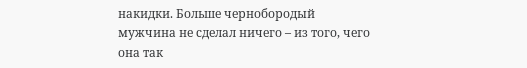накидки. Больше чернобородый мужчина не сделал ничего – из того, чего она так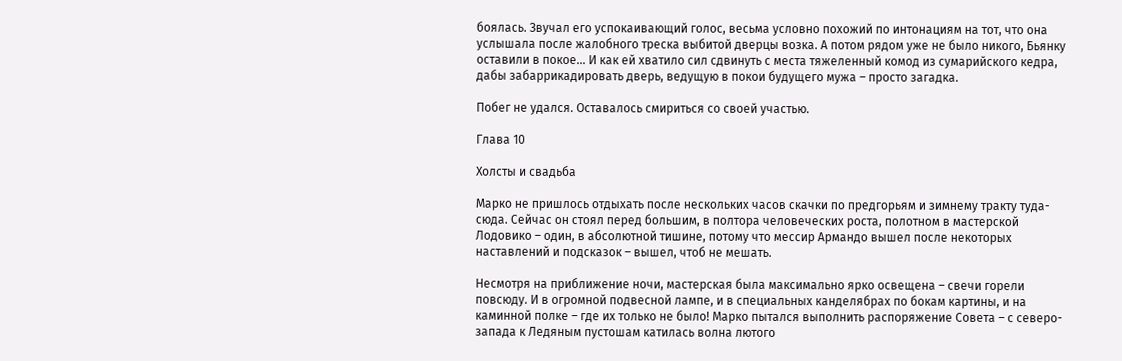боялась. Звучал его успокаивающий голос, весьма условно похожий по интонациям на тот, что она услышала после жалобного треска выбитой дверцы возка. А потом рядом уже не было никого, Бьянку оставили в покое… И как ей хватило сил сдвинуть с места тяжеленный комод из сумарийского кедра, дабы забаррикадировать дверь, ведущую в покои будущего мужа – просто загадка.

Побег не удался. Оставалось смириться со своей участью.

Глава 10

Холсты и свадьба

Марко не пришлось отдыхать после нескольких часов скачки по предгорьям и зимнему тракту туда-сюда. Сейчас он стоял перед большим, в полтора человеческих роста, полотном в мастерской Лодовико – один, в абсолютной тишине, потому что мессир Армандо вышел после некоторых наставлений и подсказок – вышел, чтоб не мешать.

Несмотря на приближение ночи, мастерская была максимально ярко освещена – свечи горели повсюду. И в огромной подвесной лампе, и в специальных канделябрах по бокам картины, и на каминной полке – где их только не было! Марко пытался выполнить распоряжение Совета – с северо-запада к Ледяным пустошам катилась волна лютого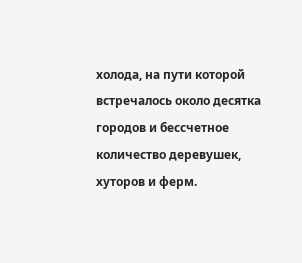холода, на пути которой встречалось около десятка городов и бессчетное количество деревушек, хуторов и ферм.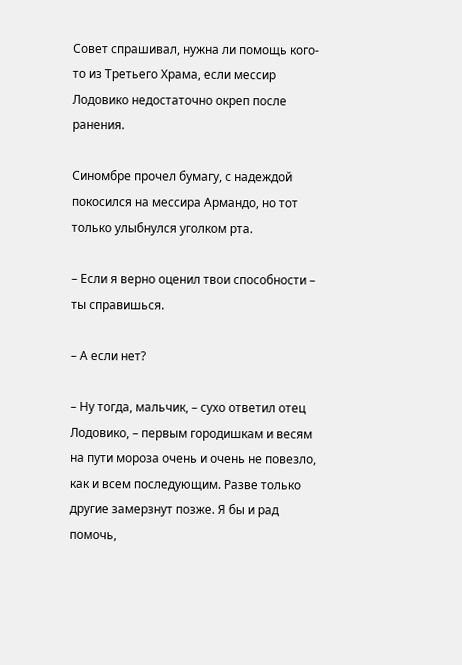Совет спрашивал, нужна ли помощь кого-то из Третьего Храма, если мессир Лодовико недостаточно окреп после ранения.

Синомбре прочел бумагу, с надеждой покосился на мессира Армандо, но тот только улыбнулся уголком рта.

– Если я верно оценил твои способности – ты справишься.

– А если нет?

– Ну тогда, мальчик, – сухо ответил отец Лодовико, – первым городишкам и весям на пути мороза очень и очень не повезло, как и всем последующим. Разве только другие замерзнут позже. Я бы и рад помочь,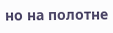но на полотне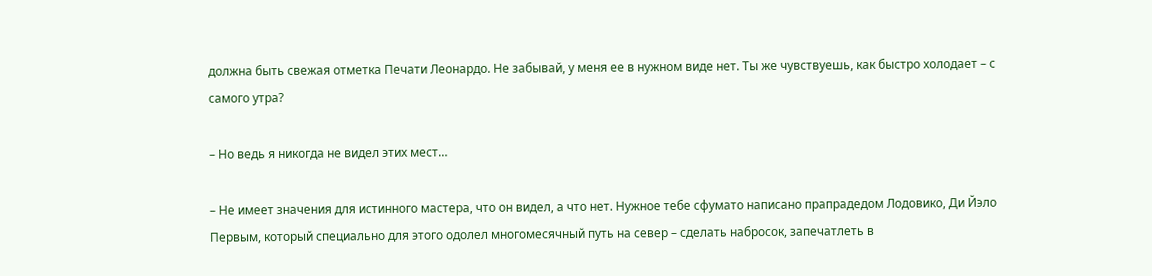должна быть свежая отметка Печати Леонардо. Не забывай, у меня ее в нужном виде нет. Ты же чувствуешь, как быстро холодает – с самого утра?

– Но ведь я никогда не видел этих мест…

– Не имеет значения для истинного мастера, что он видел, а что нет. Нужное тебе сфумато написано прапрадедом Лодовико, Ди Йэло Первым, который специально для этого одолел многомесячный путь на север – сделать набросок, запечатлеть в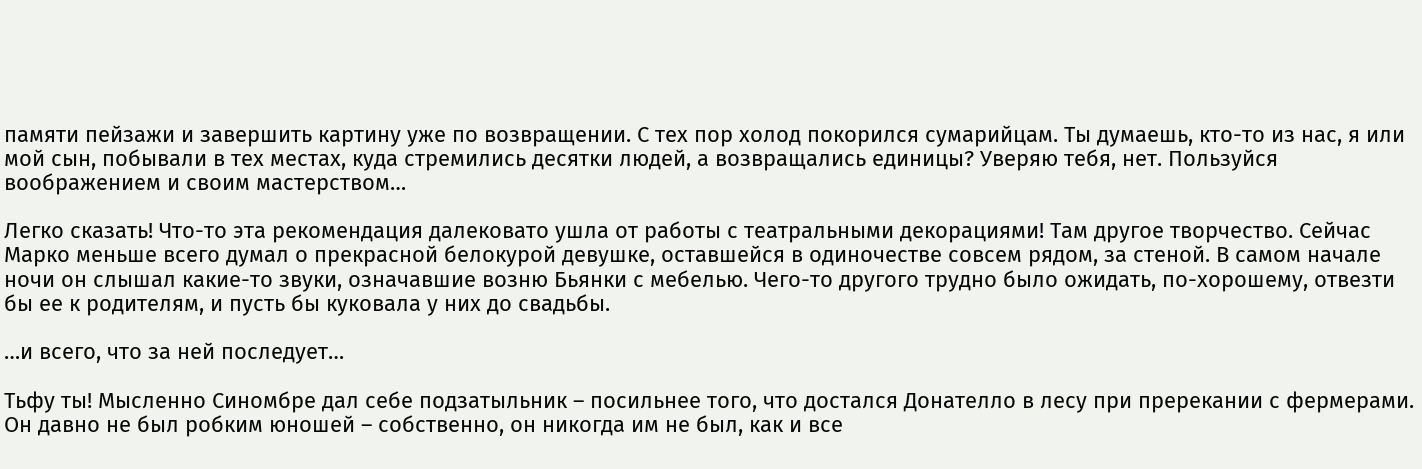памяти пейзажи и завершить картину уже по возвращении. С тех пор холод покорился сумарийцам. Ты думаешь, кто-то из нас, я или мой сын, побывали в тех местах, куда стремились десятки людей, а возвращались единицы? Уверяю тебя, нет. Пользуйся воображением и своим мастерством…

Легко сказать! Что-то эта рекомендация далековато ушла от работы с театральными декорациями! Там другое творчество. Сейчас Марко меньше всего думал о прекрасной белокурой девушке, оставшейся в одиночестве совсем рядом, за стеной. В самом начале ночи он слышал какие-то звуки, означавшие возню Бьянки с мебелью. Чего-то другого трудно было ожидать, по-хорошему, отвезти бы ее к родителям, и пусть бы куковала у них до свадьбы.

…и всего, что за ней последует…

Тьфу ты! Мысленно Синомбре дал себе подзатыльник – посильнее того, что достался Донателло в лесу при пререкании с фермерами. Он давно не был робким юношей – собственно, он никогда им не был, как и все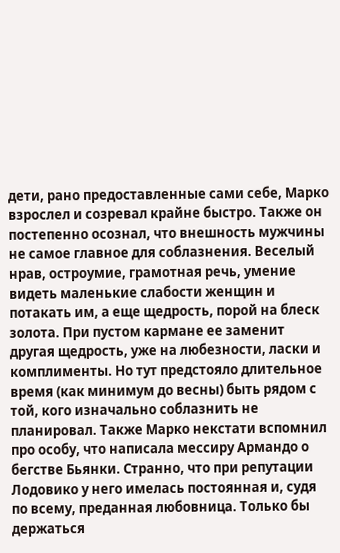дети, рано предоставленные сами себе, Марко взрослел и созревал крайне быстро. Также он постепенно осознал, что внешность мужчины не самое главное для соблазнения. Веселый нрав, остроумие, грамотная речь, умение видеть маленькие слабости женщин и потакать им, а еще щедрость, порой на блеск золота. При пустом кармане ее заменит другая щедрость, уже на любезности, ласки и комплименты. Но тут предстояло длительное время (как минимум до весны) быть рядом с той, кого изначально соблазнить не планировал. Также Марко некстати вспомнил про особу, что написала мессиру Армандо о бегстве Бьянки. Странно, что при репутации Лодовико у него имелась постоянная и, судя по всему, преданная любовница. Только бы держаться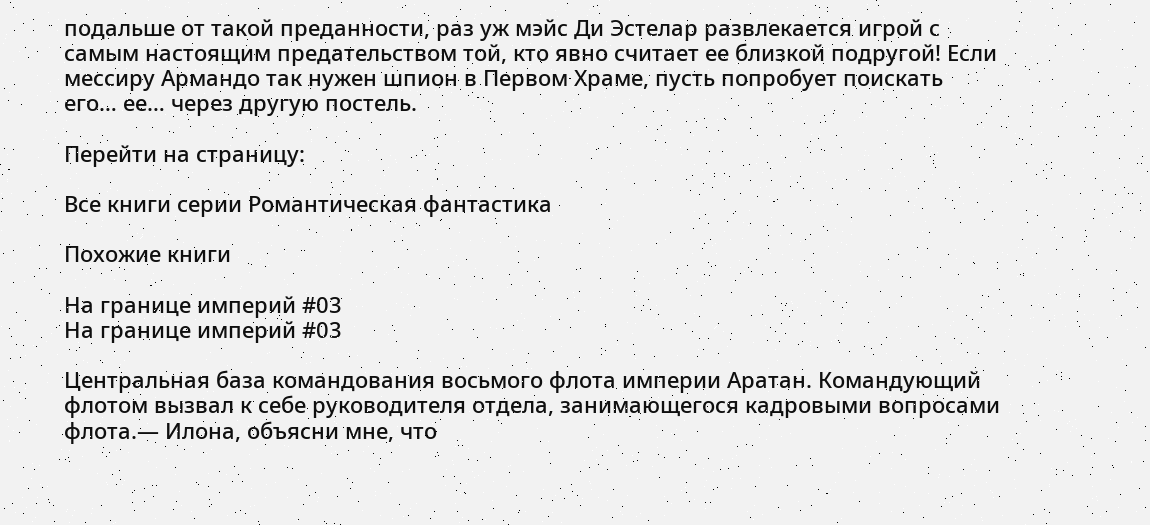подальше от такой преданности, раз уж мэйс Ди Эстелар развлекается игрой с самым настоящим предательством той, кто явно считает ее близкой подругой! Если мессиру Армандо так нужен шпион в Первом Храме, пусть попробует поискать его… ее… через другую постель.

Перейти на страницу:

Все книги серии Романтическая фантастика

Похожие книги

На границе империй #03
На границе империй #03

Центральная база командования восьмого флота империи Аратан. Командующий флотом вызвал к себе руководителя отдела, занимающегося кадровыми вопросами флота.— Илона, объясни мне, что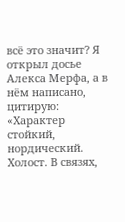всё это значит? Я открыл досье Алекса Мерфа, а в нём написано, цитирую: «Характер стойкий, нордический. Холост. В связях,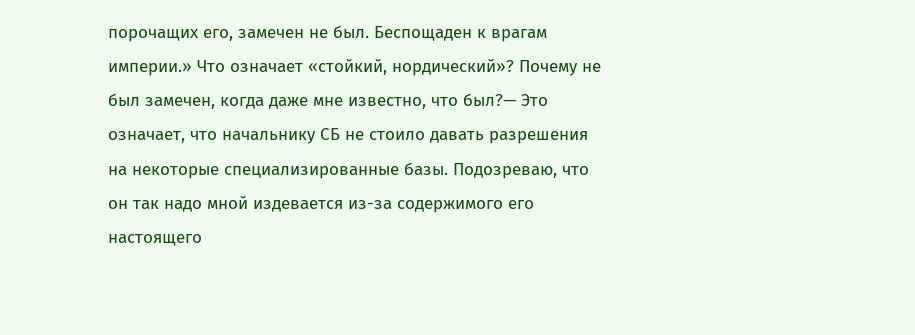порочащих его, замечен не был. Беспощаден к врагам империи.» Что означает «стойкий, нордический»? Почему не был замечен, когда даже мне известно, что был?— Это означает, что начальнику СБ не стоило давать разрешения на некоторые специализированные базы. Подозреваю, что он так надо мной издевается из-за содержимого его настоящего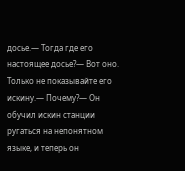досье.— Тогда где его настоящее досье?— Вот оно. Только не показывайте его искину.— Почему?— Он обучил искин станции ругаться на непонятном языке, и теперь он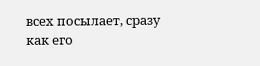всех посылает, сразу как его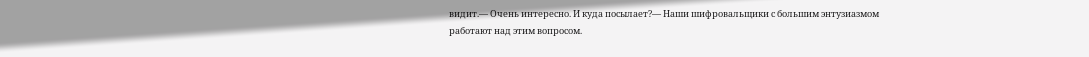видит.— Очень интересно. И куда посылает?— Наши шифровальщики с большим энтузиазмом работают над этим вопросом.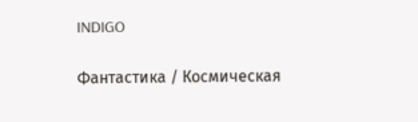INDIGO

Фантастика / Космическая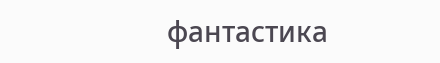фантастика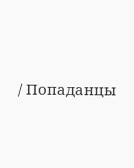/ Попаданцы